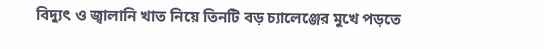বিদ্যুৎ ও জ্বালানি খাত নিয়ে তিনটি বড় চ্যালেঞ্জের মুখে পড়তে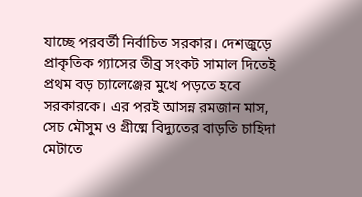যাচ্ছে পরবর্তী নির্বাচিত সরকার। দেশজুড়ে প্রাকৃতিক গ্যাসের তীব্র সংকট সামাল দিতেই প্রথম বড় চ্যালেঞ্জের মুখে পড়তে হবে সরকারকে। এর পরই আসন্ন রমজান মাস, সেচ মৌসুম ও গ্রীষ্মে বিদ্যুতের বাড়তি চাহিদা মেটাতে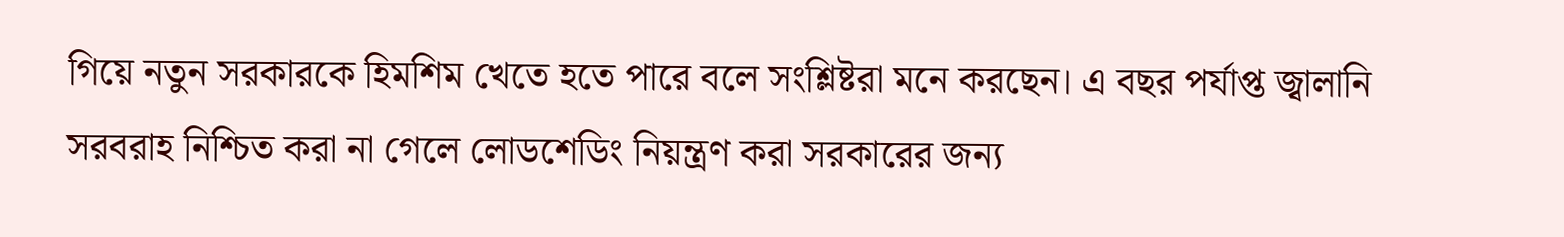গিয়ে নতুন সরকারকে হিমশিম খেতে হতে পারে বলে সংশ্লিষ্টরা মনে করছেন। এ বছর পর্যাপ্ত জ্বালানি সরবরাহ নিশ্চিত করা না গেলে লোডশেডিং নিয়ন্ত্রণ করা সরকারের জন্য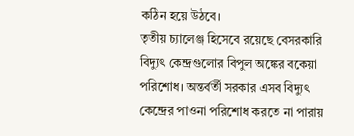কঠিন হয়ে উঠবে।
তৃতীয় চ্যালেঞ্জ হিসেবে রয়েছে বেসরকারি বিদ্যুৎ কেন্দ্রগুলোর বিপুল অঙ্কের বকেয়া পরিশোধ। অন্তর্বর্তী সরকার এসব বিদ্যুৎ কেন্দ্রের পাওনা পরিশোধ করতে না পারায়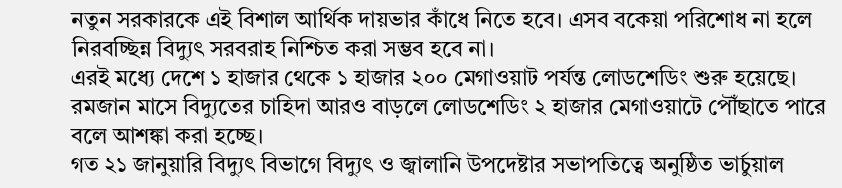নতুন সরকারকে এই বিশাল আর্থিক দায়ভার কাঁধে নিতে হবে। এসব বকেয়া পরিশোধ না হলে নিরবচ্ছিন্ন বিদ্যুৎ সরবরাহ নিশ্চিত করা সম্ভব হবে না।
এরই মধ্যে দেশে ১ হাজার থেকে ১ হাজার ২০০ মেগাওয়াট পর্যন্ত লোডশেডিং শুরু হয়েছে। রমজান মাসে বিদ্যুতের চাহিদা আরও বাড়লে লোডশেডিং ২ হাজার মেগাওয়াটে পৌঁছাতে পারে বলে আশঙ্কা করা হচ্ছে।
গত ২১ জানুয়ারি বিদ্যুৎ বিভাগে বিদ্যুৎ ও জ্বালানি উপদেষ্টার সভাপতিত্বে অনুষ্ঠিত ভার্চুয়াল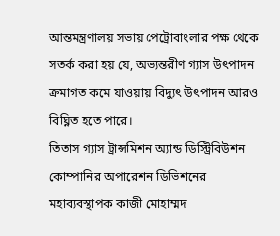আন্তমন্ত্রণালয় সভায় পেট্রোবাংলার পক্ষ থেকে সতর্ক করা হয় যে, অভ্যন্তরীণ গ্যাস উৎপাদন ক্রমাগত কমে যাওয়ায় বিদ্যুৎ উৎপাদন আরও বিঘ্নিত হতে পারে।
তিতাস গ্যাস ট্রান্সমিশন অ্যান্ড ডিস্ট্রিবিউশন কোম্পানির অপারেশন ডিভিশনের মহাব্যবস্থাপক কাজী মোহাম্মদ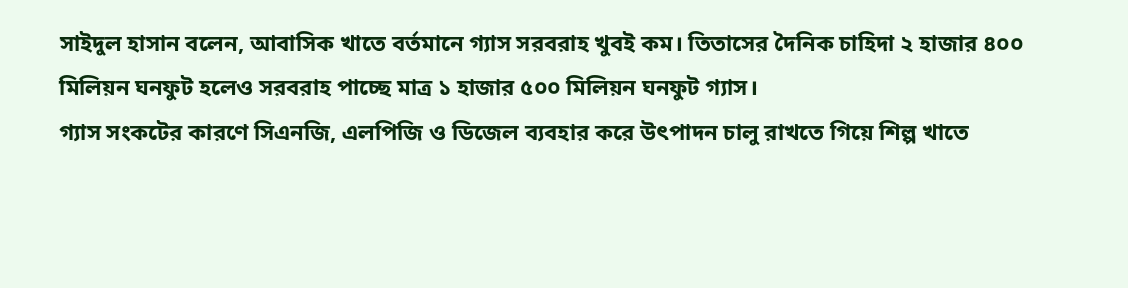সাইদুল হাসান বলেন, আবাসিক খাতে বর্তমানে গ্যাস সরবরাহ খুবই কম। তিতাসের দৈনিক চাহিদা ২ হাজার ৪০০ মিলিয়ন ঘনফুট হলেও সরবরাহ পাচ্ছে মাত্র ১ হাজার ৫০০ মিলিয়ন ঘনফুট গ্যাস।
গ্যাস সংকটের কারণে সিএনজি, এলপিজি ও ডিজেল ব্যবহার করে উৎপাদন চালু রাখতে গিয়ে শিল্প খাতে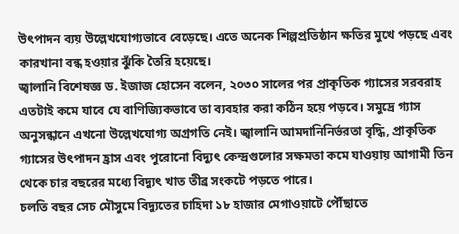উৎপাদন ব্যয় উল্লেখযোগ্যভাবে বেড়েছে। এতে অনেক শিল্পপ্রতিষ্ঠান ক্ষতির মুখে পড়ছে এবং কারখানা বন্ধ হওয়ার ঝুঁকি তৈরি হয়েছে।
জ্বালানি বিশেষজ্ঞ ড. ইজাজ হোসেন বলেন, ২০৩০ সালের পর প্রাকৃতিক গ্যাসের সরবরাহ এতটাই কমে যাবে যে বাণিজ্যিকভাবে তা ব্যবহার করা কঠিন হয়ে পড়বে। সমুদ্রে গ্যাস অনুসন্ধানে এখনো উল্লেখযোগ্য অগ্রগতি নেই। জ্বালানি আমদানিনির্ভরতা বৃদ্ধি, প্রাকৃতিক গ্যাসের উৎপাদন হ্রাস এবং পুরোনো বিদ্যুৎ কেন্দ্রগুলোর সক্ষমতা কমে যাওয়ায় আগামী তিন থেকে চার বছরের মধ্যে বিদ্যুৎ খাত তীব্র সংকটে পড়তে পারে।
চলতি বছর সেচ মৌসুমে বিদ্যুতের চাহিদা ১৮ হাজার মেগাওয়াটে পৌঁছাতে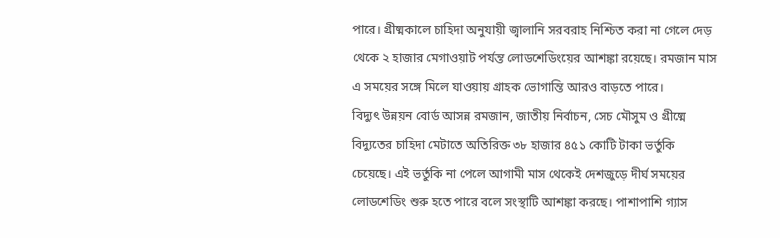পারে। গ্রীষ্মকালে চাহিদা অনুযায়ী জ্বালানি সরবরাহ নিশ্চিত করা না গেলে দেড় থেকে ২ হাজার মেগাওয়াট পর্যন্ত লোডশেডিংয়ের আশঙ্কা রয়েছে। রমজান মাস এ সময়ের সঙ্গে মিলে যাওয়ায় গ্রাহক ভোগান্তি আরও বাড়তে পারে।
বিদ্যুৎ উন্নয়ন বোর্ড আসন্ন রমজান, জাতীয় নির্বাচন, সেচ মৌসুম ও গ্রীষ্মে বিদ্যুতের চাহিদা মেটাতে অতিরিক্ত ৩৮ হাজার ৪৫১ কোটি টাকা ভর্তুকি চেয়েছে। এই ভর্তুকি না পেলে আগামী মাস থেকেই দেশজুড়ে দীর্ঘ সময়ের লোডশেডিং শুরু হতে পারে বলে সংস্থাটি আশঙ্কা করছে। পাশাপাশি গ্যাস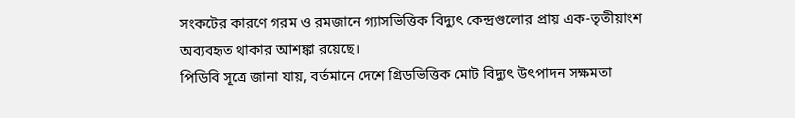সংকটের কারণে গরম ও রমজানে গ্যাসভিত্তিক বিদ্যুৎ কেন্দ্রগুলোর প্রায় এক-তৃতীয়াংশ অব্যবহৃত থাকার আশঙ্কা রয়েছে।
পিডিবি সূত্রে জানা যায়, বর্তমানে দেশে গ্রিডভিত্তিক মোট বিদ্যুৎ উৎপাদন সক্ষমতা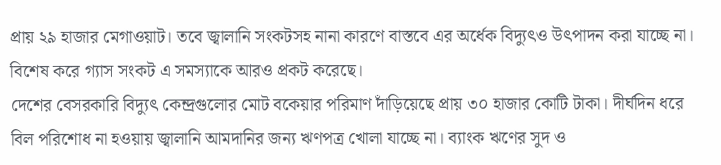প্রায় ২৯ হাজার মেগাওয়াট। তবে জ্বালানি সংকটসহ নানা কারণে বাস্তবে এর অর্ধেক বিদ্যুৎও উৎপাদন করা যাচ্ছে না। বিশেষ করে গ্যাস সংকট এ সমস্যাকে আরও প্রকট করেছে।
দেশের বেসরকারি বিদ্যুৎ কেন্দ্রগুলোর মোট বকেয়ার পরিমাণ দাঁড়িয়েছে প্রায় ৩০ হাজার কোটি টাকা। দীর্ঘদিন ধরে বিল পরিশোধ না হওয়ায় জ্বালানি আমদানির জন্য ঋণপত্র খোলা যাচ্ছে না। ব্যাংক ঋণের সুদ ও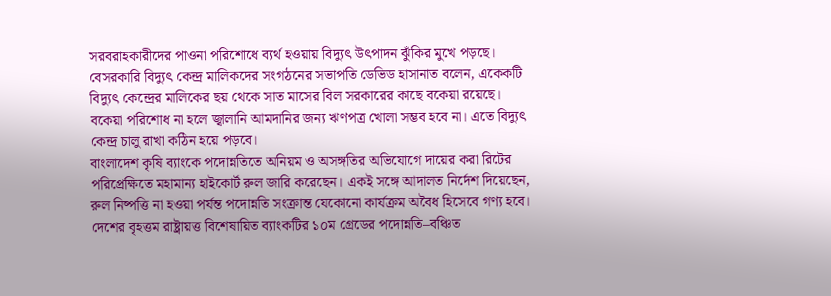সরবরাহকারীদের পাওনা পরিশোধে ব্যর্থ হওয়ায় বিদ্যুৎ উৎপাদন ঝুঁকির মুখে পড়ছে।
বেসরকারি বিদ্যুৎ কেন্দ্র মালিকদের সংগঠনের সভাপতি ডেভিড হাসানাত বলেন, একেকটি বিদ্যুৎ কেন্দ্রের মালিকের ছয় থেকে সাত মাসের বিল সরকারের কাছে বকেয়া রয়েছে। বকেয়া পরিশোধ না হলে জ্বালানি আমদানির জন্য ঋণপত্র খোলা সম্ভব হবে না। এতে বিদ্যুৎ কেন্দ্র চালু রাখা কঠিন হয়ে পড়বে।
বাংলাদেশ কৃষি ব্যাংকে পদোন্নতিতে অনিয়ম ও অসঙ্গতির অভিযোগে দায়ের করা রিটের পরিপ্রেক্ষিতে মহামান্য হাইকোর্ট রুল জারি করেছেন। একই সঙ্গে আদালত নির্দেশ দিয়েছেন, রুল নিষ্পত্তি না হওয়া পর্যন্ত পদোন্নতি সংক্রান্ত যেকোনো কার্যক্রম অবৈধ হিসেবে গণ্য হবে। দেশের বৃহত্তম রাষ্ট্রায়ত্ত বিশেষায়িত ব্যাংকটির ১০ম গ্রেডের পদোন্নতি–বঞ্চিত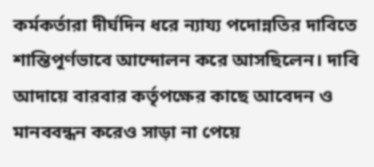কর্মকর্তারা দীর্ঘদিন ধরে ন্যায্য পদোন্নতির দাবিতে শান্তিপূর্ণভাবে আন্দোলন করে আসছিলেন। দাবি আদায়ে বারবার কর্তৃপক্ষের কাছে আবেদন ও মানববন্ধন করেও সাড়া না পেয়ে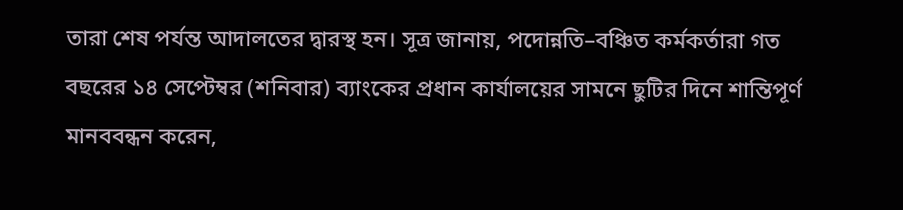তারা শেষ পর্যন্ত আদালতের দ্বারস্থ হন। সূত্র জানায়, পদোন্নতি–বঞ্চিত কর্মকর্তারা গত বছরের ১৪ সেপ্টেম্বর (শনিবার) ব্যাংকের প্রধান কার্যালয়ের সামনে ছুটির দিনে শান্তিপূর্ণ মানববন্ধন করেন,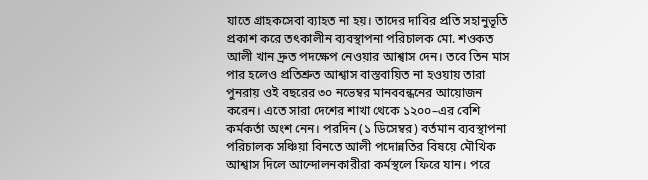যাতে গ্রাহকসেবা ব্যাহত না হয়। তাদের দাবির প্রতি সহানুভূতি প্রকাশ করে তৎকালীন ব্যবস্থাপনা পরিচালক মো. শওকত আলী খান দ্রুত পদক্ষেপ নেওয়ার আশ্বাস দেন। তবে তিন মাস পার হলেও প্রতিশ্রুত আশ্বাস বাস্তবায়িত না হওয়ায় তারা পুনরায় ওই বছরের ৩০ নভেম্বর মানববন্ধনের আয়োজন করেন। এতে সারা দেশের শাখা থেকে ১২০০–এর বেশি কর্মকর্তা অংশ নেন। পরদিন (১ ডিসেম্বর) বর্তমান ব্যবস্থাপনা পরিচালক সঞ্চিয়া বিনতে আলী পদোন্নতির বিষয়ে মৌখিক আশ্বাস দিলে আন্দোলনকারীরা কর্মস্থলে ফিরে যান। পরে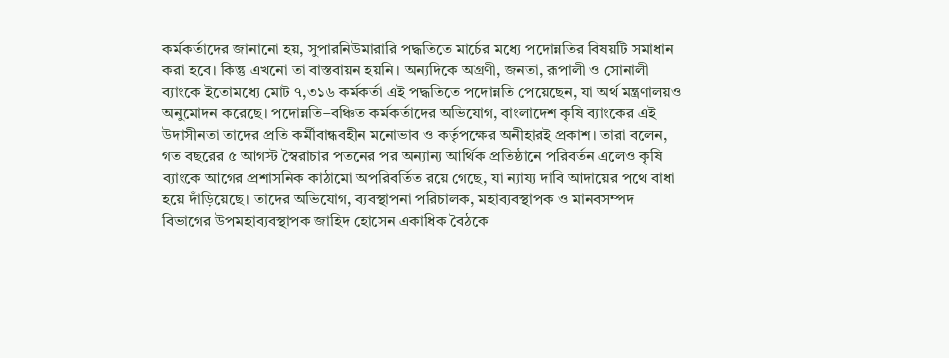কর্মকর্তাদের জানানো হয়, সুপারনিউমারারি পদ্ধতিতে মার্চের মধ্যে পদোন্নতির বিষয়টি সমাধান করা হবে। কিন্তু এখনো তা বাস্তবায়ন হয়নি। অন্যদিকে অগ্রণী, জনতা, রূপালী ও সোনালী ব্যাংকে ইতোমধ্যে মোট ৭,৩১৬ কর্মকর্তা এই পদ্ধতিতে পদোন্নতি পেয়েছেন, যা অর্থ মন্ত্রণালয়ও অনুমোদন করেছে। পদোন্নতি–বঞ্চিত কর্মকর্তাদের অভিযোগ, বাংলাদেশ কৃষি ব্যাংকের এই উদাসীনতা তাদের প্রতি কর্মীবান্ধবহীন মনোভাব ও কর্তৃপক্ষের অনীহারই প্রকাশ। তারা বলেন, গত বছরের ৫ আগস্ট স্বৈরাচার পতনের পর অন্যান্য আর্থিক প্রতিষ্ঠানে পরিবর্তন এলেও কৃষি ব্যাংকে আগের প্রশাসনিক কাঠামো অপরিবর্তিত রয়ে গেছে, যা ন্যায্য দাবি আদায়ের পথে বাধা হয়ে দাঁড়িয়েছে। তাদের অভিযোগ, ব্যবস্থাপনা পরিচালক, মহাব্যবস্থাপক ও মানবসম্পদ বিভাগের উপমহাব্যবস্থাপক জাহিদ হোসেন একাধিক বৈঠকে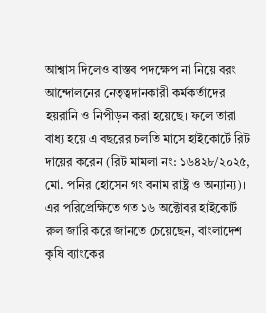আশ্বাস দিলেও বাস্তব পদক্ষেপ না নিয়ে বরং আন্দোলনের নেতৃত্বদানকারী কর্মকর্তাদের হয়রানি ও নিপীড়ন করা হয়েছে। ফলে তারা বাধ্য হয়ে এ বছরের চলতি মাসে হাইকোর্টে রিট দায়ের করেন (রিট মামলা নং: ১৬৪২৮/২০২৫, মো. পনির হোসেন গং বনাম রাষ্ট্র ও অন্যান্য)। এর পরিপ্রেক্ষিতে গত ১৬ অক্টোবর হাইকোর্ট রুল জারি করে জানতে চেয়েছেন, বাংলাদেশ কৃষি ব্যাংকের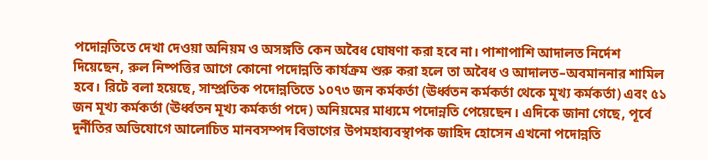পদোন্নতিতে দেখা দেওয়া অনিয়ম ও অসঙ্গতি কেন অবৈধ ঘোষণা করা হবে না। পাশাপাশি আদালত নির্দেশ দিয়েছেন, রুল নিষ্পত্তির আগে কোনো পদোন্নতি কার্যক্রম শুরু করা হলে তা অবৈধ ও আদালত–অবমাননার শামিল হবে। রিটে বলা হয়েছে, সাম্প্রতিক পদোন্নতিতে ১০৭৩ জন কর্মকর্তা (ঊর্ধ্বতন কর্মকর্তা থেকে মূখ্য কর্মকর্তা) এবং ৫১ জন মূখ্য কর্মকর্তা (ঊর্ধ্বতন মূখ্য কর্মকর্তা পদে) অনিয়মের মাধ্যমে পদোন্নতি পেয়েছেন। এদিকে জানা গেছে, পূর্বে দুর্নীতির অভিযোগে আলোচিত মানবসম্পদ বিভাগের উপমহাব্যবস্থাপক জাহিদ হোসেন এখনো পদোন্নতি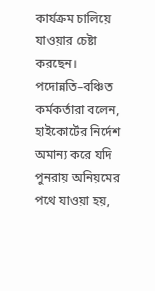কার্যক্রম চালিয়ে যাওয়ার চেষ্টা করছেন। পদোন্নতি–বঞ্চিত কর্মকর্তারা বলেন, হাইকোর্টের নির্দেশ অমান্য করে যদি পুনরায় অনিয়মের পথে যাওয়া হয়,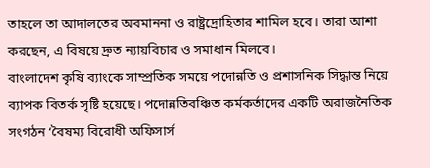তাহলে তা আদালতের অবমাননা ও রাষ্ট্রদ্রোহিতার শামিল হবে। তারা আশা করছেন, এ বিষয়ে দ্রুত ন্যায়বিচার ও সমাধান মিলবে।
বাংলাদেশ কৃষি ব্যাংকে সাম্প্রতিক সময়ে পদোন্নতি ও প্রশাসনিক সিদ্ধান্ত নিয়ে ব্যাপক বিতর্ক সৃষ্টি হয়েছে। পদোন্নতিবঞ্চিত কর্মকর্তাদের একটি অরাজনৈতিক সংগঠন ‘বৈষম্য বিরোধী অফিসার্স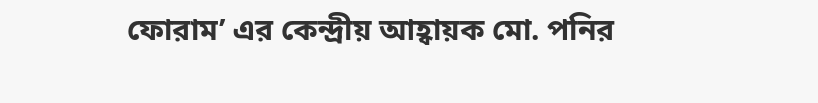ফোরাম’ এর কেন্দ্রীয় আহ্বায়ক মো. পনির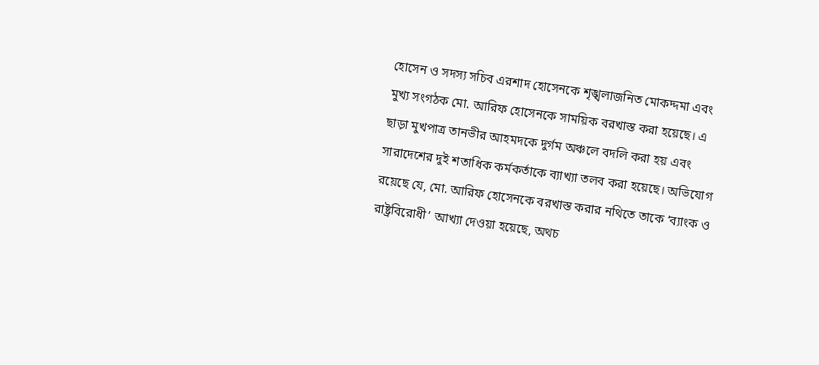হোসেন ও সদস্য সচিব এরশাদ হোসেনকে শৃঙ্খলাজনিত মোকদ্দমা এবং মুখ্য সংগঠক মো. আরিফ হোসেনকে সাময়িক বরখাস্ত করা হয়েছে। এ ছাড়া মুখপাত্র তানভীর আহমদকে দুর্গম অঞ্চলে বদলি করা হয় এবং সারাদেশের দুই শতাধিক কর্মকর্তাকে ব্যাখ্যা তলব করা হয়েছে। অভিযোগ রয়েছে যে, মো. আরিফ হোসেনকে বরখাস্ত করার নথিতে তাকে ‘ব্যাংক ও রাষ্ট্রবিরোধী’ আখ্যা দেওয়া হয়েছে, অথচ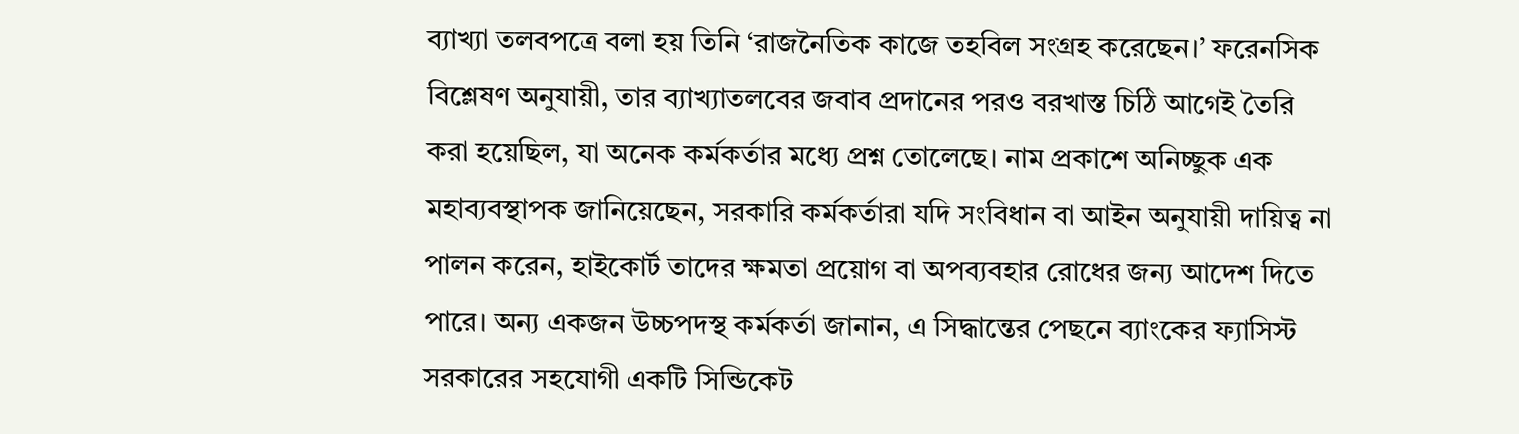ব্যাখ্যা তলবপত্রে বলা হয় তিনি ‘রাজনৈতিক কাজে তহবিল সংগ্রহ করেছেন।’ ফরেনসিক বিশ্লেষণ অনুযায়ী, তার ব্যাখ্যাতলবের জবাব প্রদানের পরও বরখাস্ত চিঠি আগেই তৈরি করা হয়েছিল, যা অনেক কর্মকর্তার মধ্যে প্রশ্ন তোলেছে। নাম প্রকাশে অনিচ্ছুক এক মহাব্যবস্থাপক জানিয়েছেন, সরকারি কর্মকর্তারা যদি সংবিধান বা আইন অনুযায়ী দায়িত্ব না পালন করেন, হাইকোর্ট তাদের ক্ষমতা প্রয়োগ বা অপব্যবহার রোধের জন্য আদেশ দিতে পারে। অন্য একজন উচ্চপদস্থ কর্মকর্তা জানান, এ সিদ্ধান্তের পেছনে ব্যাংকের ফ্যাসিস্ট সরকারের সহযোগী একটি সিন্ডিকেট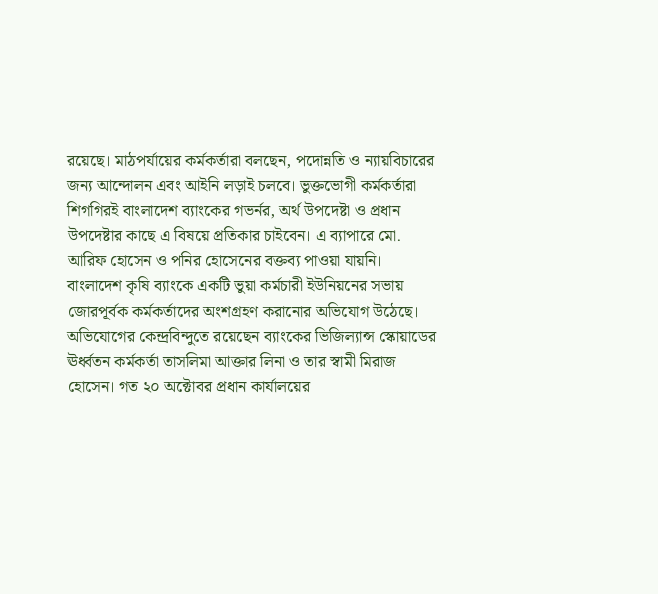রয়েছে। মাঠপর্যায়ের কর্মকর্তারা বলছেন, পদোন্নতি ও ন্যায়বিচারের জন্য আন্দোলন এবং আইনি লড়াই চলবে। ভুক্তভোগী কর্মকর্তারা শিগগিরই বাংলাদেশ ব্যাংকের গভর্নর, অর্থ উপদেষ্টা ও প্রধান উপদেষ্টার কাছে এ বিষয়ে প্রতিকার চাইবেন। এ ব্যাপারে মো. আরিফ হোসেন ও পনির হোসেনের বক্তব্য পাওয়া যায়নি।
বাংলাদেশ কৃষি ব্যাংকে একটি ভুয়া কর্মচারী ইউনিয়নের সভায় জোরপূর্বক কর্মকর্তাদের অংশগ্রহণ করানোর অভিযোগ উঠেছে। অভিযোগের কেন্দ্রবিন্দুতে রয়েছেন ব্যাংকের ভিজিল্যান্স স্কোয়াডের ঊর্ধ্বতন কর্মকর্তা তাসলিমা আক্তার লিনা ও তার স্বামী মিরাজ হোসেন। গত ২০ অক্টোবর প্রধান কার্যালয়ের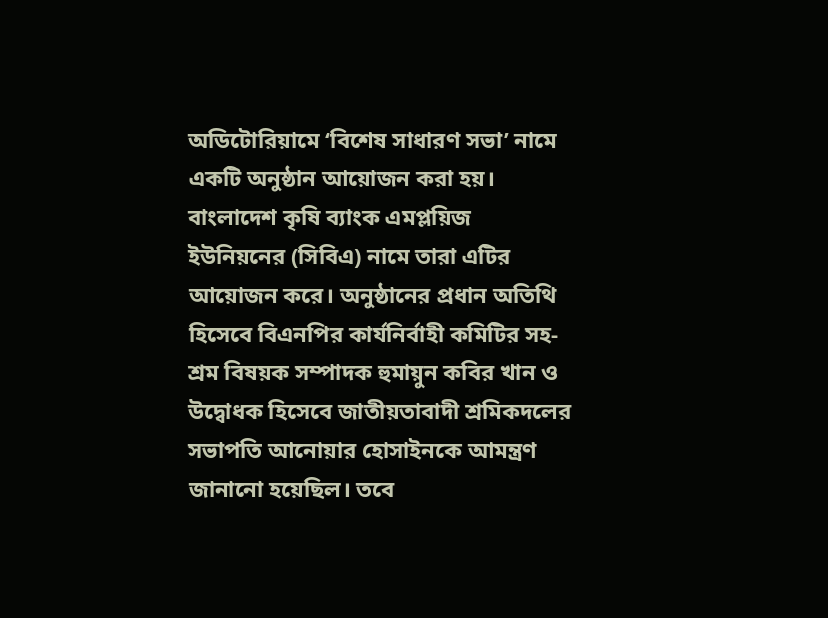অডিটোরিয়ামে ‘বিশেষ সাধারণ সভা’ নামে একটি অনুষ্ঠান আয়োজন করা হয়। বাংলাদেশ কৃষি ব্যাংক এমপ্লয়িজ ইউনিয়নের (সিবিএ) নামে তারা এটির আয়োজন করে। অনুষ্ঠানের প্রধান অতিথি হিসেবে বিএনপির কার্যনির্বাহী কমিটির সহ-শ্রম বিষয়ক সম্পাদক হুমায়ুন কবির খান ও উদ্বোধক হিসেবে জাতীয়তাবাদী শ্রমিকদলের সভাপতি আনোয়ার হোসাইনকে আমন্ত্রণ জানানো হয়েছিল। তবে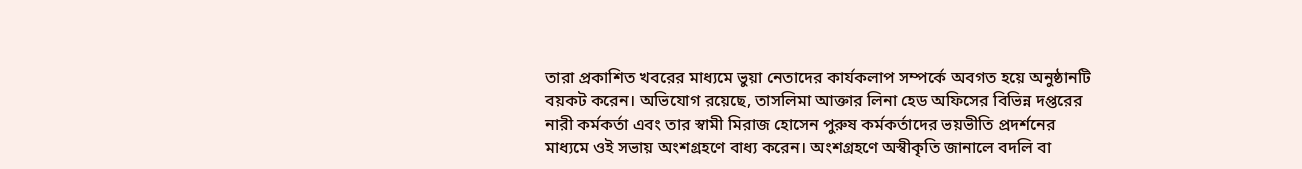তারা প্রকাশিত খবরের মাধ্যমে ভুয়া নেতাদের কার্যকলাপ সম্পর্কে অবগত হয়ে অনুষ্ঠানটি বয়কট করেন। অভিযোগ রয়েছে, তাসলিমা আক্তার লিনা হেড অফিসের বিভিন্ন দপ্তরের নারী কর্মকর্তা এবং তার স্বামী মিরাজ হোসেন পুরুষ কর্মকর্তাদের ভয়ভীতি প্রদর্শনের মাধ্যমে ওই সভায় অংশগ্রহণে বাধ্য করেন। অংশগ্রহণে অস্বীকৃতি জানালে বদলি বা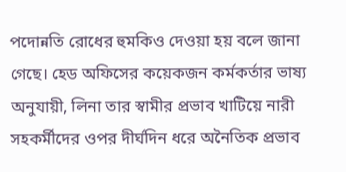পদোন্নতি রোধের হুমকিও দেওয়া হয় বলে জানা গেছে। হেড অফিসের কয়েকজন কর্মকর্তার ভাষ্য অনুযায়ী, লিনা তার স্বামীর প্রভাব খাটিয়ে নারী সহকর্মীদের ওপর দীর্ঘদিন ধরে অনৈতিক প্রভাব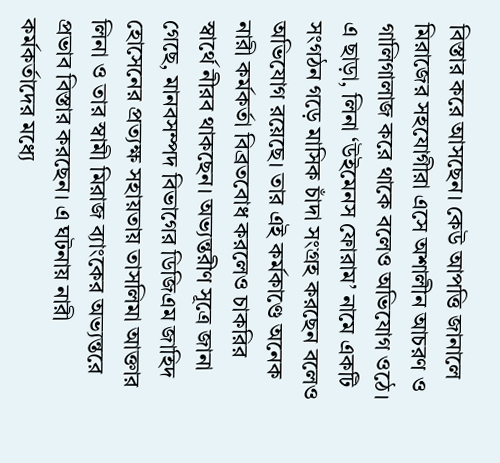বিস্তার করে আসছেন। কেউ আপত্তি জানালে মিরাজের সহযোগীরা এসে অশালীন আচরণ ও গালিগালাজ করে থাকে বলেও অভিযোগ ওঠে। এ ছাড়া, লিনা ‘উইমেনস ফোরাম’ নামে একটি সংগঠন গড়ে মাসিক চাঁদা সংগ্রহ করছেন বলেও অভিযোগ রয়েছে। তার এই কর্মকাণ্ডে অনেক নারী কর্মকর্তা বিব্রতবোধ করলেও চাকরির স্বার্থে নীরব থাকছেন। অভ্যন্তরীণ সূত্রে জানা গেছে, মানবসম্পদ বিভাগের ডিজিএম জাহিদ হোসেনের প্রত্যক্ষ সহায়তায় তাসলিমা আক্তার লিনা ও তার স্বামী মিরাজ ব্যাংকের অভ্যন্তরে প্রভাব বিস্তার করছেন। এ ঘটনায় নারী কর্মকর্তাদের মধ্যে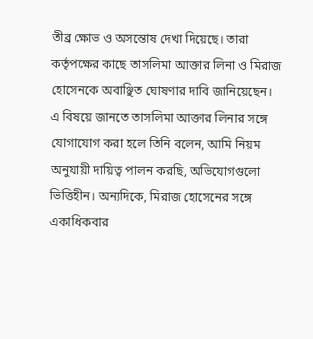তীব্র ক্ষোভ ও অসন্তোষ দেখা দিয়েছে। তারা কর্তৃপক্ষের কাছে তাসলিমা আক্তার লিনা ও মিরাজ হোসেনকে অবাঞ্ছিত ঘোষণার দাবি জানিয়েছেন। এ বিষয়ে জানতে তাসলিমা আক্তার লিনার সঙ্গে যোগাযোগ করা হলে তিনি বলেন, আমি নিয়ম অনুযায়ী দায়িত্ব পালন করছি, অভিযোগগুলো ভিত্তিহীন। অন্যদিকে, মিরাজ হোসেনের সঙ্গে একাধিকবার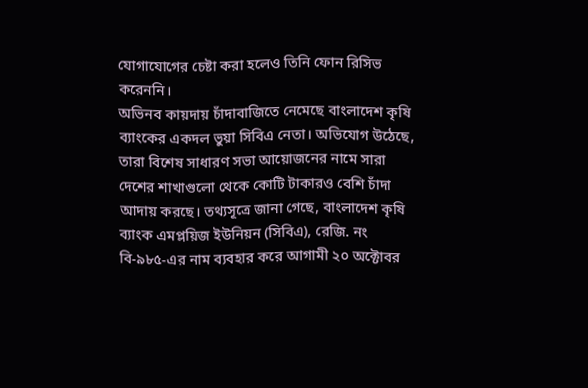যোগাযোগের চেষ্টা করা হলেও তিনি ফোন রিসিভ করেননি।
অভিনব কায়দায় চাঁদাবাজিতে নেমেছে বাংলাদেশ কৃষি ব্যাংকের একদল ভুয়া সিবিএ নেতা। অভিযোগ উঠেছে, তারা বিশেষ সাধারণ সভা আয়োজনের নামে সারা দেশের শাখাগুলো থেকে কোটি টাকারও বেশি চাঁদা আদায় করছে। তথ্যসূত্রে জানা গেছে, বাংলাদেশ কৃষি ব্যাংক এমপ্লয়িজ ইউনিয়ন (সিবিএ), রেজি. নং বি-৯৮৫-এর নাম ব্যবহার করে আগামী ২০ অক্টোবর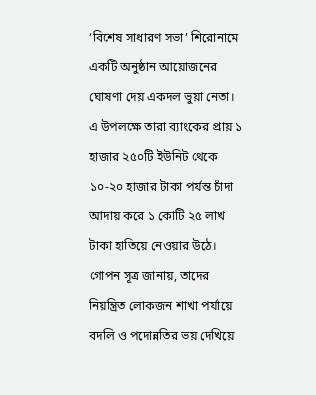‘বিশেষ সাধারণ সভা’ শিরোনামে একটি অনুষ্ঠান আয়োজনের ঘোষণা দেয় একদল ভুয়া নেতা। এ উপলক্ষে তারা ব্যাংকের প্রায় ১ হাজার ২৫০টি ইউনিট থেকে ১০-২০ হাজার টাকা পর্যন্ত চাঁদা আদায় করে ১ কোটি ২৫ লাখ টাকা হাতিয়ে নেওয়ার উঠে। গোপন সূত্র জানায়, তাদের নিয়ন্ত্রিত লোকজন শাখা পর্যায়ে বদলি ও পদোন্নতির ভয় দেখিয়ে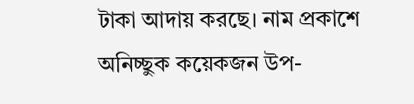টাকা আদায় করছে। নাম প্রকাশে অনিচ্ছুক কয়েকজন উপ-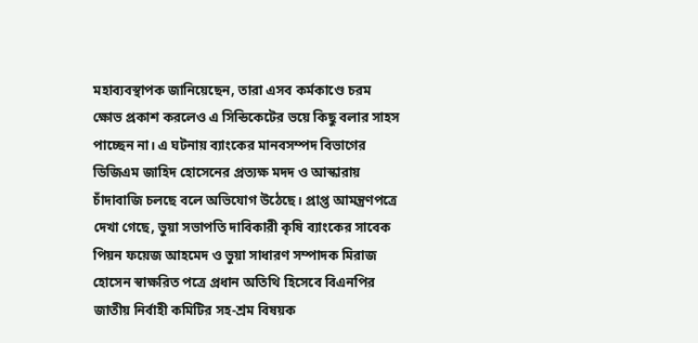মহাব্যবস্থাপক জানিয়েছেন, তারা এসব কর্মকাণ্ডে চরম ক্ষোভ প্রকাশ করলেও এ সিন্ডিকেটের ভয়ে কিছু বলার সাহস পাচ্ছেন না। এ ঘটনায় ব্যাংকের মানবসম্পদ বিভাগের ডিজিএম জাহিদ হোসেনের প্রত্যক্ষ মদদ ও আস্কারায় চাঁদাবাজি চলছে বলে অভিযোগ উঠেছে। প্রাপ্ত আমন্ত্রণপত্রে দেখা গেছে, ভুয়া সভাপতি দাবিকারী কৃষি ব্যাংকের সাবেক পিয়ন ফয়েজ আহমেদ ও ভুয়া সাধারণ সম্পাদক মিরাজ হোসেন স্বাক্ষরিত পত্রে প্রধান অতিথি হিসেবে বিএনপির জাতীয় নির্বাহী কমিটির সহ-শ্রম বিষয়ক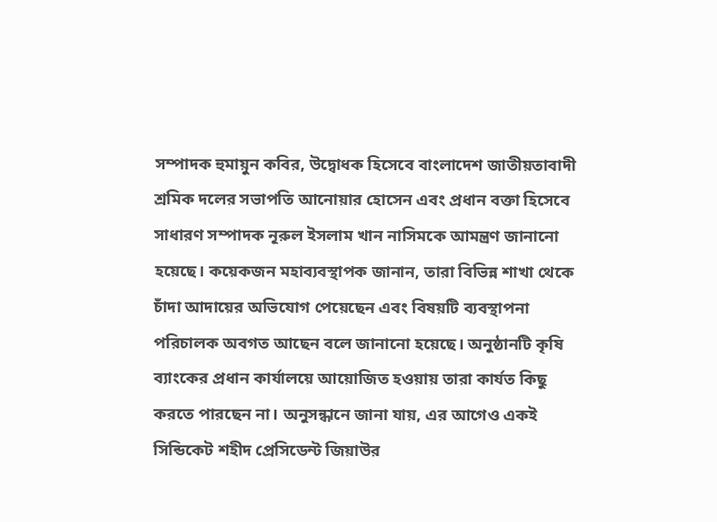সম্পাদক হুমায়ুন কবির, উদ্বোধক হিসেবে বাংলাদেশ জাতীয়তাবাদী শ্রমিক দলের সভাপতি আনোয়ার হোসেন এবং প্রধান বক্তা হিসেবে সাধারণ সম্পাদক নূরুল ইসলাম খান নাসিমকে আমন্ত্রণ জানানো হয়েছে। কয়েকজন মহাব্যবস্থাপক জানান, তারা বিভিন্ন শাখা থেকে চাঁদা আদায়ের অভিযোগ পেয়েছেন এবং বিষয়টি ব্যবস্থাপনা পরিচালক অবগত আছেন বলে জানানো হয়েছে। অনুষ্ঠানটি কৃষি ব্যাংকের প্রধান কার্যালয়ে আয়োজিত হওয়ায় তারা কার্যত কিছু করতে পারছেন না। অনুসন্ধানে জানা যায়, এর আগেও একই সিন্ডিকেট শহীদ প্রেসিডেন্ট জিয়াউর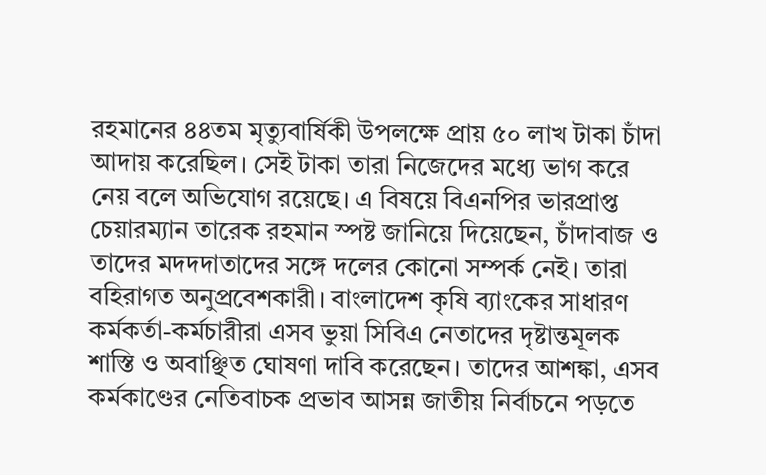রহমানের ৪৪তম মৃত্যুবার্ষিকী উপলক্ষে প্রায় ৫০ লাখ টাকা চাঁদা আদায় করেছিল। সেই টাকা তারা নিজেদের মধ্যে ভাগ করে নেয় বলে অভিযোগ রয়েছে। এ বিষয়ে বিএনপির ভারপ্রাপ্ত চেয়ারম্যান তারেক রহমান স্পষ্ট জানিয়ে দিয়েছেন, চাঁদাবাজ ও তাদের মদদদাতাদের সঙ্গে দলের কোনো সম্পর্ক নেই। তারা বহিরাগত অনুপ্রবেশকারী। বাংলাদেশ কৃষি ব্যাংকের সাধারণ কর্মকর্তা-কর্মচারীরা এসব ভুয়া সিবিএ নেতাদের দৃষ্টান্তমূলক শাস্তি ও অবাঞ্ছিত ঘোষণা দাবি করেছেন। তাদের আশঙ্কা, এসব কর্মকাণ্ডের নেতিবাচক প্রভাব আসন্ন জাতীয় নির্বাচনে পড়তে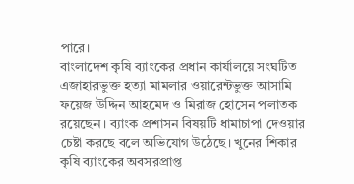পারে।
বাংলাদেশ কৃষি ব্যাংকের প্রধান কার্যালয়ে সংঘটিত এজাহারভুক্ত হত্যা মামলার ওয়ারেন্টভুক্ত আসামি ফয়েজ উদ্দিন আহমেদ ও মিরাজ হোসেন পলাতক রয়েছেন। ব্যাংক প্রশাসন বিষয়টি ধামাচাপা দেওয়ার চেষ্টা করছে বলে অভিযোগ উঠেছে। খুনের শিকার কৃষি ব্যাংকের অবসরপ্রাপ্ত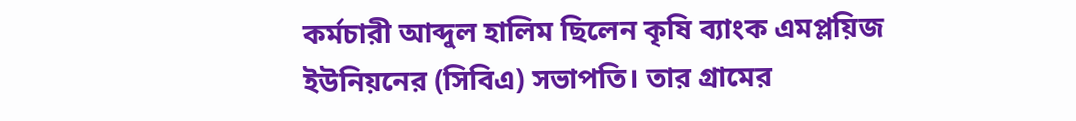কর্মচারী আব্দুল হালিম ছিলেন কৃষি ব্যাংক এমপ্লয়িজ ইউনিয়নের (সিবিএ) সভাপতি। তার গ্রামের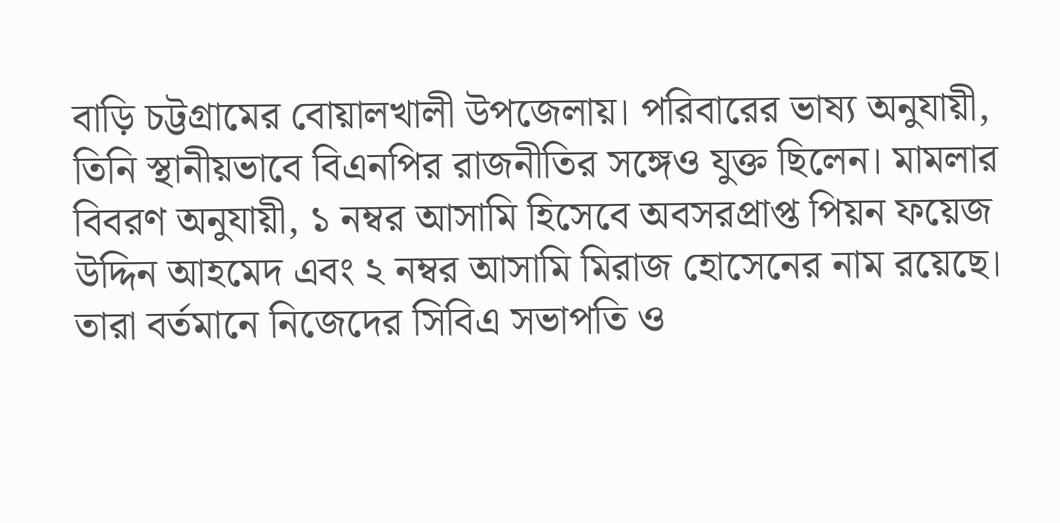বাড়ি চট্টগ্রামের বোয়ালখালী উপজেলায়। পরিবারের ভাষ্য অনুযায়ী, তিনি স্থানীয়ভাবে বিএনপির রাজনীতির সঙ্গেও যুক্ত ছিলেন। মামলার বিবরণ অনুযায়ী, ১ নম্বর আসামি হিসেবে অবসরপ্রাপ্ত পিয়ন ফয়েজ উদ্দিন আহমেদ এবং ২ নম্বর আসামি মিরাজ হোসেনের নাম রয়েছে। তারা বর্তমানে নিজেদের সিবিএ সভাপতি ও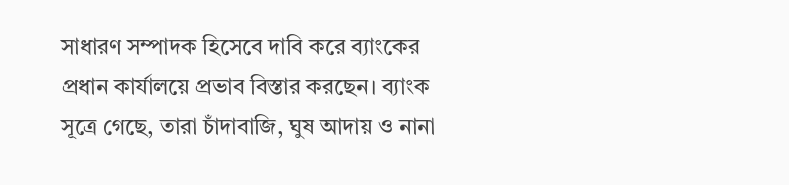সাধারণ সম্পাদক হিসেবে দাবি করে ব্যাংকের প্রধান কার্যালয়ে প্রভাব বিস্তার করছেন। ব্যাংক সূত্রে গেছে, তারা চাঁদাবাজি, ঘুষ আদায় ও নানা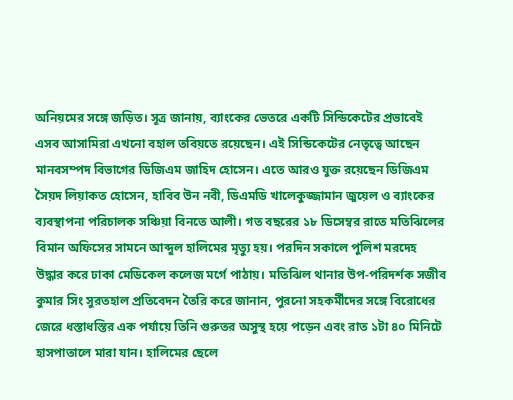অনিয়মের সঙ্গে জড়িত। সূত্র জানায়, ব্যাংকের ভেতরে একটি সিন্ডিকেটের প্রভাবেই এসব আসামিরা এখনো বহাল তবিয়তে রয়েছেন। এই সিন্ডিকেটের নেতৃত্বে আছেন মানবসম্পদ বিভাগের ডিজিএম জাহিদ হোসেন। এতে আরও যুক্ত রয়েছেন ডিজিএম সৈয়দ লিয়াকত হোসেন, হাবিব উন নবী, ডিএমডি খালেকুজ্জামান জুয়েল ও ব্যাংকের ব্যবস্থাপনা পরিচালক সঞ্চিয়া বিনতে আলী। গত বছরের ১৮ ডিসেম্বর রাতে মতিঝিলের বিমান অফিসের সামনে আব্দুল হালিমের মৃত্যু হয়। পরদিন সকালে পুলিশ মরদেহ উদ্ধার করে ঢাকা মেডিকেল কলেজ মর্গে পাঠায়। মতিঝিল থানার উপ-পরিদর্শক সজীব কুমার সিং সুরতহাল প্রতিবেদন তৈরি করে জানান, পুরনো সহকর্মীদের সঙ্গে বিরোধের জেরে ধস্তাধস্তির এক পর্যায়ে তিনি গুরুতর অসুস্থ হয়ে পড়েন এবং রাত ১টা ৪০ মিনিটে হাসপাতালে মারা যান। হালিমের ছেলে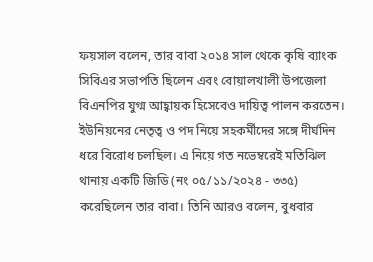ফয়সাল বলেন, তার বাবা ২০১৪ সাল থেকে কৃষি ব্যাংক সিবিএর সভাপতি ছিলেন এবং বোয়ালখালী উপজেলা বিএনপির যুগ্ম আহ্বায়ক হিসেবেও দায়িত্ব পালন করতেন। ইউনিয়নের নেতৃত্ব ও পদ নিয়ে সহকর্মীদের সঙ্গে দীর্ঘদিন ধরে বিরোধ চলছিল। এ নিয়ে গত নভেম্বরেই মতিঝিল থানায় একটি জিডি (নং ০৫/১১/২০২৪ - ৩৩৫) করেছিলেন তার বাবা। তিনি আরও বলেন, বুধবার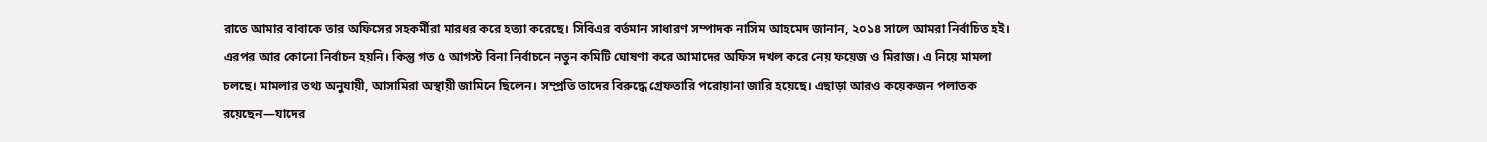রাতে আমার বাবাকে তার অফিসের সহকর্মীরা মারধর করে হত্যা করেছে। সিবিএর বর্তমান সাধারণ সম্পাদক নাসিম আহমেদ জানান, ২০১৪ সালে আমরা নির্বাচিত হই। এরপর আর কোনো নির্বাচন হয়নি। কিন্তু গত ৫ আগস্ট বিনা নির্বাচনে নতুন কমিটি ঘোষণা করে আমাদের অফিস দখল করে নেয় ফয়েজ ও মিরাজ। এ নিয়ে মামলা চলছে। মামলার তথ্য অনুযায়ী, আসামিরা অস্থায়ী জামিনে ছিলেন। সম্প্রতি তাদের বিরুদ্ধে গ্রেফতারি পরোয়ানা জারি হয়েছে। এছাড়া আরও কয়েকজন পলাতক রয়েছেন—যাদের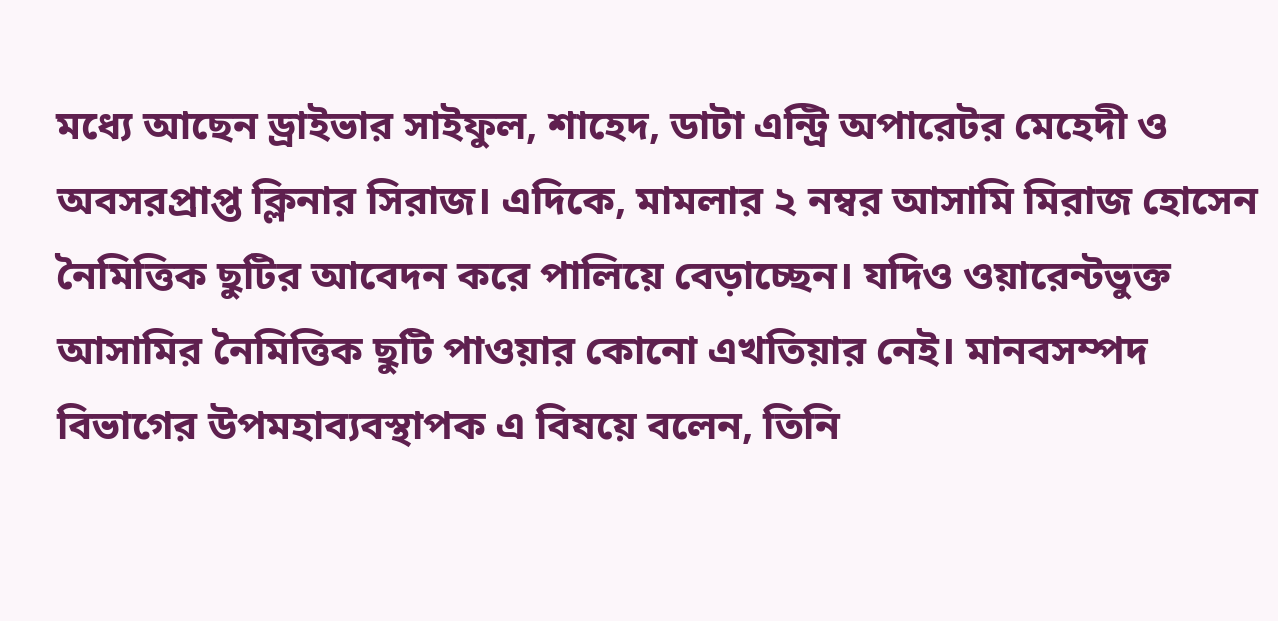মধ্যে আছেন ড্রাইভার সাইফুল, শাহেদ, ডাটা এন্ট্রি অপারেটর মেহেদী ও অবসরপ্রাপ্ত ক্লিনার সিরাজ। এদিকে, মামলার ২ নম্বর আসামি মিরাজ হোসেন নৈমিত্তিক ছুটির আবেদন করে পালিয়ে বেড়াচ্ছেন। যদিও ওয়ারেন্টভুক্ত আসামির নৈমিত্তিক ছুটি পাওয়ার কোনো এখতিয়ার নেই। মানবসম্পদ বিভাগের উপমহাব্যবস্থাপক এ বিষয়ে বলেন, তিনি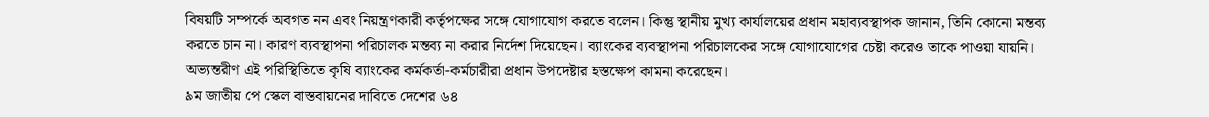বিষয়টি সম্পর্কে অবগত নন এবং নিয়ন্ত্রণকারী কর্তৃপক্ষের সঙ্গে যোগাযোগ করতে বলেন। কিন্তু স্থানীয় মুখ্য কার্যালয়ের প্রধান মহাব্যবস্থাপক জানান, তিনি কোনো মন্তব্য করতে চান না। কারণ ব্যবস্থাপনা পরিচালক মন্তব্য না করার নির্দেশ দিয়েছেন। ব্যাংকের ব্যবস্থাপনা পরিচালকের সঙ্গে যোগাযোগের চেষ্টা করেও তাকে পাওয়া যায়নি। অভ্যন্তরীণ এই পরিস্থিতিতে কৃষি ব্যাংকের কর্মকর্তা-কর্মচারীরা প্রধান উপদেষ্টার হস্তক্ষেপ কামনা করেছেন।
৯ম জাতীয় পে স্কেল বাস্তবায়নের দাবিতে দেশের ৬৪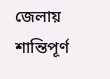জেলায় শান্তিপূর্ণ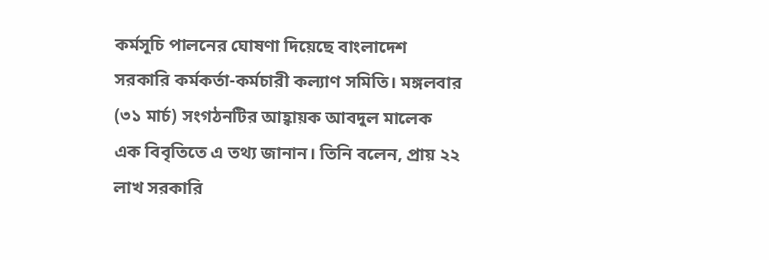কর্মসূচি পালনের ঘোষণা দিয়েছে বাংলাদেশ সরকারি কর্মকর্তা-কর্মচারী কল্যাণ সমিতি। মঙ্গলবার (৩১ মার্চ) সংগঠনটির আহ্বায়ক আবদুল মালেক এক বিবৃতিতে এ তথ্য জানান। তিনি বলেন, প্রায় ২২ লাখ সরকারি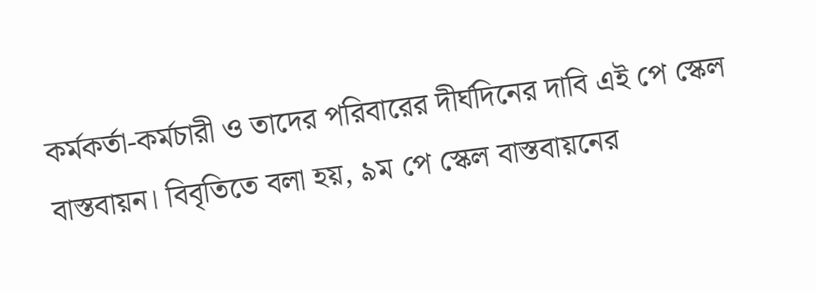কর্মকর্তা-কর্মচারী ও তাদের পরিবারের দীর্ঘদিনের দাবি এই পে স্কেল বাস্তবায়ন। বিবৃতিতে বলা হয়, ৯ম পে স্কেল বাস্তবায়নের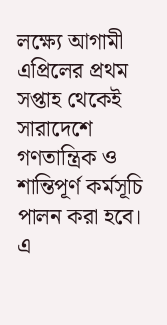লক্ষ্যে আগামী এপ্রিলের প্রথম সপ্তাহ থেকেই সারাদেশে গণতান্ত্রিক ও শান্তিপূর্ণ কর্মসূচি পালন করা হবে। এ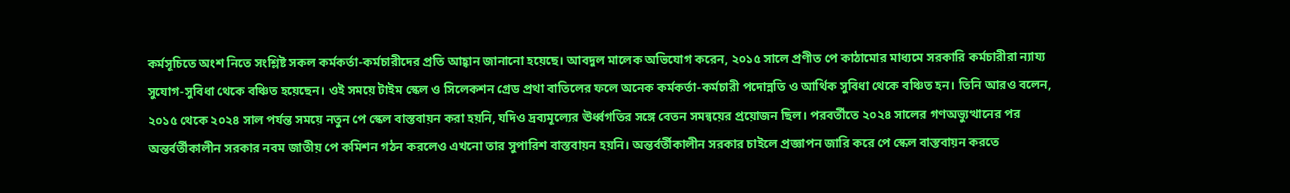কর্মসূচিতে অংশ নিতে সংশ্লিষ্ট সকল কর্মকর্তা-কর্মচারীদের প্রতি আহ্বান জানানো হয়েছে। আবদুল মালেক অভিযোগ করেন, ২০১৫ সালে প্রণীত পে কাঠামোর মাধ্যমে সরকারি কর্মচারীরা ন্যায্য সুযোগ-সুবিধা থেকে বঞ্চিত হয়েছেন। ওই সময়ে টাইম স্কেল ও সিলেকশন গ্রেড প্রথা বাতিলের ফলে অনেক কর্মকর্তা-কর্মচারী পদোন্নতি ও আর্থিক সুবিধা থেকে বঞ্চিত হন। তিনি আরও বলেন, ২০১৫ থেকে ২০২৪ সাল পর্যন্ত সময়ে নতুন পে স্কেল বাস্তবায়ন করা হয়নি, যদিও দ্রব্যমূল্যের ঊর্ধ্বগতির সঙ্গে বেতন সমন্বয়ের প্রয়োজন ছিল। পরবর্তীতে ২০২৪ সালের গণঅভ্যুত্থানের পর অন্তর্বর্তীকালীন সরকার নবম জাতীয় পে কমিশন গঠন করলেও এখনো তার সুপারিশ বাস্তবায়ন হয়নি। অন্তর্বর্তীকালীন সরকার চাইলে প্রজ্ঞাপন জারি করে পে স্কেল বাস্তবায়ন করতে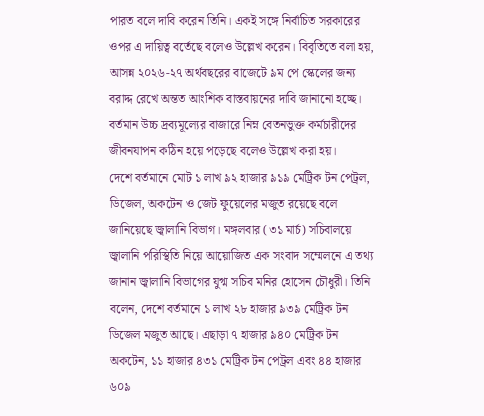পারত বলে দাবি করেন তিনি। একই সঙ্গে নির্বাচিত সরকারের ওপর এ দায়িত্ব বর্তেছে বলেও উল্লেখ করেন। বিবৃতিতে বলা হয়, আসন্ন ২০২৬-২৭ অর্থবছরের বাজেটে ৯ম পে স্কেলের জন্য বরাদ্দ রেখে অন্তত আংশিক বাস্তবায়নের দাবি জানানো হচ্ছে। বর্তমান উচ্চ দ্রব্যমূল্যের বাজারে নিম্ন বেতনভুক্ত কর্মচারীদের জীবনযাপন কঠিন হয়ে পড়েছে বলেও উল্লেখ করা হয়।
দেশে বর্তমানে মোট ১ লাখ ৯২ হাজার ৯১৯ মেট্রিক টন পেট্রল, ডিজেল, অকটেন ও জেট ফুয়েলের মজুত রয়েছে বলে জানিয়েছে জ্বালানি বিভাগ। মঙ্গলবার (৩১ মার্চ) সচিবালয়ে জ্বালানি পরিস্থিতি নিয়ে আয়োজিত এক সংবাদ সম্মেলনে এ তথ্য জানান জ্বালানি বিভাগের যুগ্ম সচিব মনির হোসেন চৌধুরী। তিনি বলেন, দেশে বর্তমানে ১ লাখ ২৮ হাজার ৯৩৯ মেট্রিক টন ডিজেল মজুত আছে। এছাড়া ৭ হাজার ৯৪০ মেট্রিক টন অকটেন, ১১ হাজার ৪৩১ মেট্রিক টন পেট্রল এবং ৪৪ হাজার ৬০৯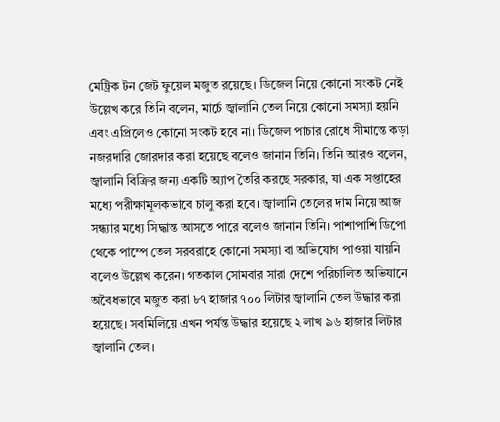মেট্রিক টন জেট ফুয়েল মজুত রয়েছে। ডিজেল নিয়ে কোনো সংকট নেই উল্লেখ করে তিনি বলেন, মার্চে জ্বালানি তেল নিয়ে কোনো সমস্যা হয়নি এবং এপ্রিলেও কোনো সংকট হবে না। ডিজেল পাচার রোধে সীমান্তে কড়া নজরদারি জোরদার করা হয়েছে বলেও জানান তিনি। তিনি আরও বলেন, জ্বালানি বিক্রির জন্য একটি অ্যাপ তৈরি করছে সরকার, যা এক সপ্তাহের মধ্যে পরীক্ষামূলকভাবে চালু করা হবে। জ্বালানি তেলের দাম নিয়ে আজ সন্ধ্যার মধ্যে সিদ্ধান্ত আসতে পারে বলেও জানান তিনি। পাশাপাশি ডিপো থেকে পাম্পে তেল সরবরাহে কোনো সমস্যা বা অভিযোগ পাওয়া যায়নি বলেও উল্লেখ করেন। গতকাল সোমবার সারা দেশে পরিচালিত অভিযানে অবৈধভাবে মজুত করা ৮৭ হাজার ৭০০ লিটার জ্বালানি তেল উদ্ধার করা হয়েছে। সবমিলিয়ে এখন পর্যন্ত উদ্ধার হয়েছে ২ লাখ ৯৬ হাজার লিটার জ্বালানি তেল।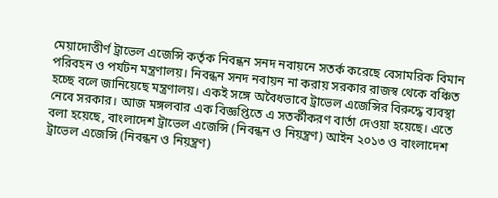মেয়াদোত্তীর্ণ ট্রাভেল এজেন্সি কর্তৃক নিবন্ধন সনদ নবায়নে সতর্ক করেছে বেসামরিক বিমান পরিবহন ও পর্যটন মন্ত্রণালয়। নিবন্ধন সনদ নবায়ন না করায় সরকার রাজস্ব থেকে বঞ্চিত হচ্ছে বলে জানিয়েছে মন্ত্রণালয়। একই সঙ্গে অবৈধভাবে ট্রাভেল এজেন্সির বিরুদ্ধে ব্যবস্থা নেবে সরকার। আজ মঙ্গলবার এক বিজ্ঞপ্তিতে এ সতর্কীকরণ বার্তা দেওয়া হয়েছে। এতে বলা হয়েছে, বাংলাদেশ ট্রাভেল এজেন্সি (নিবন্ধন ও নিয়ন্ত্রণ) আইন ২০১৩ ও বাংলাদেশ ট্রাভেল এজেন্সি (নিবন্ধন ও নিয়ন্ত্রণ)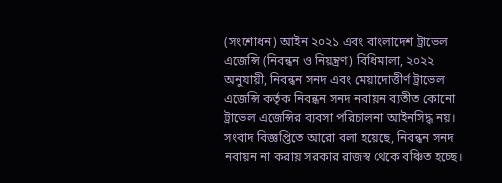(সংশোধন) আইন ২০২১ এবং বাংলাদেশ ট্রাভেল এজেন্সি (নিবন্ধন ও নিয়ন্ত্রণ) বিধিমালা, ২০২২ অনুযায়ী, নিবন্ধন সনদ এবং মেয়াদোত্তীর্ণ ট্রাভেল এজেন্সি কর্তৃক নিবন্ধন সনদ নবায়ন ব্যতীত কোনো ট্রাভেল এজেন্সির ব্যবসা পরিচালনা আইনসিদ্ধ নয়। সংবাদ বিজ্ঞপ্তিতে আরো বলা হয়েছে, নিবন্ধন সনদ নবায়ন না করায় সরকার রাজস্ব থেকে বঞ্চিত হচ্ছে।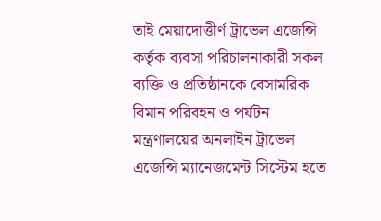তাই মেয়াদোত্তীর্ণ ট্রাভেল এজেন্সি কর্তৃক ব্যবসা পরিচালনাকারী সকল ব্যক্তি ও প্রতিষ্ঠানকে বেসামরিক বিমান পরিবহন ও পর্যটন মন্ত্রণালয়ের অনলাইন ট্রাভেল এজেন্সি ম্যানেজমেন্ট সিস্টেম হতে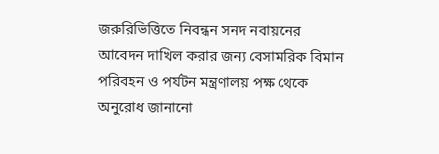জরুরিভিত্তিতে নিবন্ধন সনদ নবায়নের আবেদন দাখিল করার জন্য বেসামরিক বিমান পরিবহন ও পর্যটন মন্ত্রণালয় পক্ষ থেকে অনুরোধ জানানো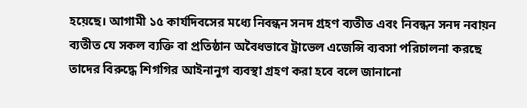হয়েছে। আগামী ১৫ কার্যদিবসের মধ্যে নিবন্ধন সনদ গ্রহণ ব্যতীত এবং নিবন্ধন সনদ নবায়ন ব্যতীত যে সকল ব্যক্তি বা প্রতিষ্ঠান অবৈধভাবে ট্রাভেল এজেন্সি ব্যবসা পরিচালনা করছে তাদের বিরুদ্ধে শিগগির আইনানুগ ব্যবস্থা গ্রহণ করা হবে বলে জানানো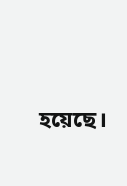হয়েছে।